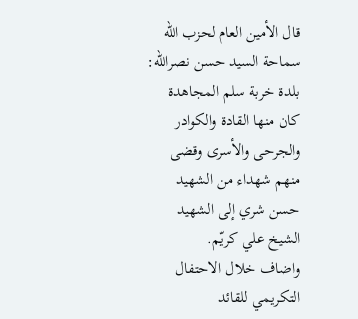قال الأمين العام لحزب الله سماحة السيد حسن نصرالله: بلدة خربة سلم المجاهدة كان منها القادة والكوادر والجرحى والأسرى وقضى منهم شهداء من الشهيد حسن شري إلى الشهيد الشيخ علي كريّم.
واضاف خلال الاحتفال التكريمي للقائد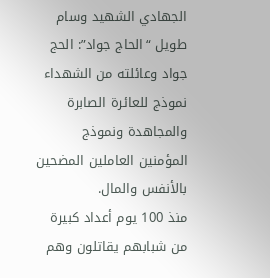الجهادي الشهيد وسام طويل “الحاج جواد”: الحج جواد وعائلته من الشهداء نموذج للعائرة الصابرة والمجاهدة ونموذج المؤمنين العاملين المضحين بالأنفس والمال.
منذ 100 يوم أعداد كبيرة من شبابهم يقاتلون وهم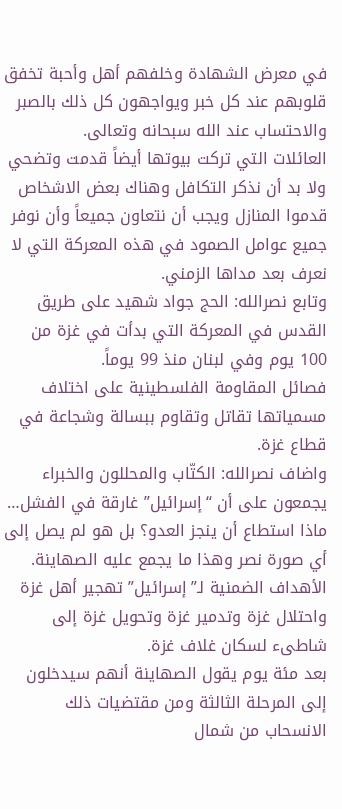في معرض الشهادة وخلفهم أهل وأحبة تخفق قلوبهم عند كل خبر ويواجهون كل ذلك بالصبر والاحتساب عند الله سبحانه وتعالى.
العائلات التي تركت بيوتها أيضاً قدمت وتضحي ولا بد أن نذكر التكافل وهناك بعض الاشخاص قدموا المنازل ويجب أن نتعاون جميعاً وأن نوفر جميع عوامل الصمود في هذه المعركة التي لا نعرف بعد مداها الزمني.
وتابع نصرالله: الحج جواد شهيد على طريق القدس في المعركة التي بدأت في غزة من 100 يوم وفي لبنان منذ 99 يوماً.
فصائل المقاومة الفلسطينية على اختلاف مسمياتها تقاتل وتقاوم ببسالة وشجاعة في قطاع غزة.
واضاف نصرالله: الكتّاب والمحللون والخبراء يجمعون على أن “إسرائيل” غارقة في الفشل… ماذا استطاع أن ينجز العدو؟ بل هو لم يصل إلى أي صورة نصر وهذا ما يجمع عليه الصهاينة.
الأهداف الضمنية لـ”إسرائيل” تهجير أهل غزة واحتلال غزة وتدمير غزة وتحويل غزة إلى شاطىء لسكان غلاف غزة.
بعد مئة يوم يقول الصهاينة أنهم سيدخلون إلى المرحلة الثالثة ومن مقتضيات ذلك الانسحاب من شمال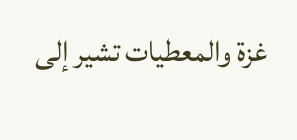غزة والمعطيات تشير إلى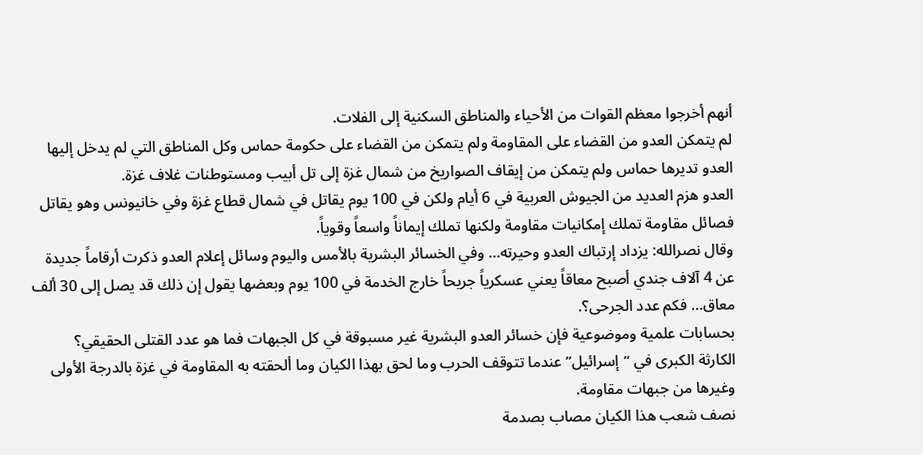أنهم أخرجوا معظم القوات من الأحياء والمناطق السكنية إلى الفلات.
لم يتمكن العدو من القضاء على المقاومة ولم يتمكن من القضاء على حكومة حماس وكل المناطق التي لم يدخل إليها العدو تديرها حماس ولم يتمكن من إيقاف الصواريخ من شمال غزة إلى تل أبيب ومستوطنات غلاف غزة.
العدو هزم العديد من الجيوش العربية في 6 أيام ولكن في 100 يوم يقاتل في شمال قطاع غزة وفي خانيونس وهو يقاتل فصائل مقاومة تملك إمكانيات مقاومة ولكنها تملك إيماناً واسعاً وقوياً.
وقال نصرالله: يزداد إرتباك العدو وحيرته… وفي الخسائر البشرية بالأمس واليوم وسائل إعلام العدو ذكرت أرقاماً جديدة عن 4 آلاف جندي أصبح معاقاً يعني عسكرياً جريحاً خارج الخدمة في 100 يوم وبعضها يقول إن ذلك قد يصل إلى 30 ألف معاق… فكم عدد الجرحى؟.
بحسابات علمية وموضوعية فإن خسائر العدو البشرية غير مسبوقة في كل الجبهات فما هو عدد القتلى الحقيقي؟
الكارثة الكبرى في “إسرائيل” عندما تتوقف الحرب وما لحق بهذا الكيان وما ألحقته به المقاومة في غزة بالدرجة الأولى وغيرها من جبهات مقاومة.
نصف شعب هذا الكيان مصاب بصدمة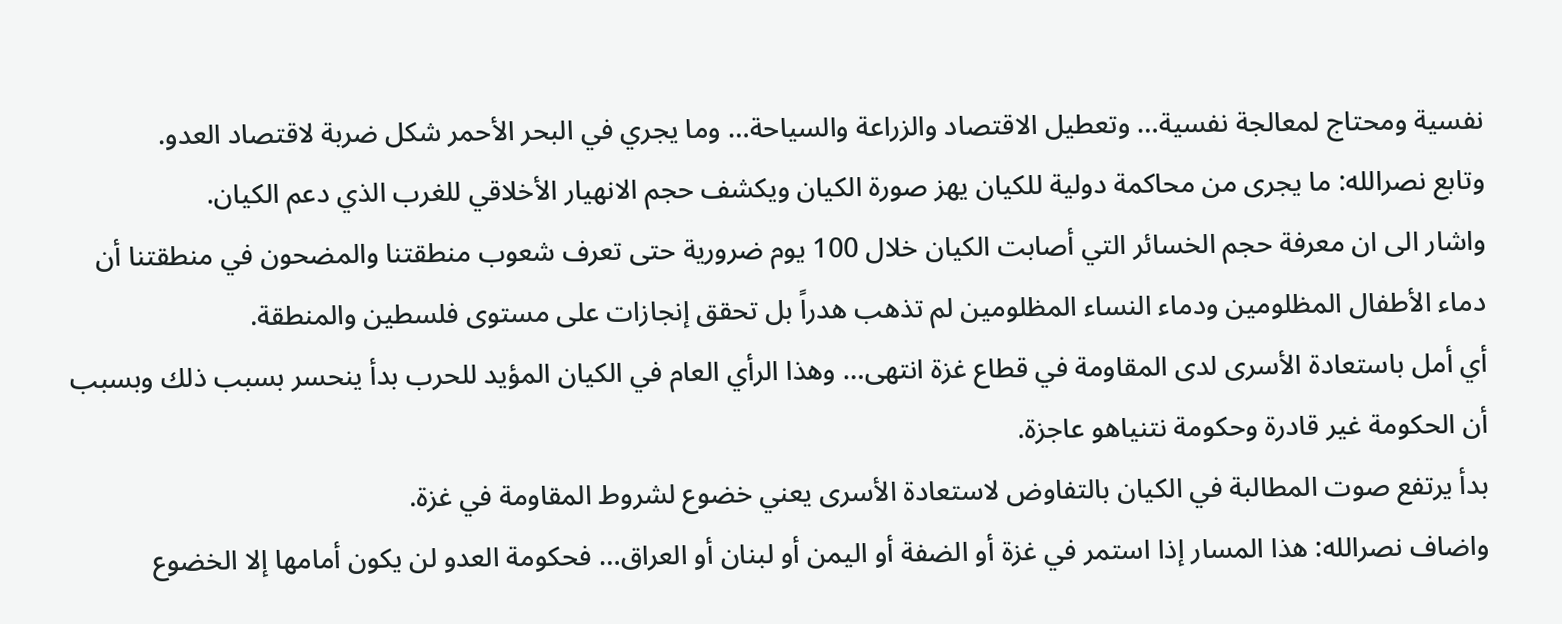نفسية ومحتاج لمعالجة نفسية… وتعطيل الاقتصاد والزراعة والسياحة… وما يجري في البحر الأحمر شكل ضربة لاقتصاد العدو.
وتابع نصرالله: ما يجرى من محاكمة دولية للكيان يهز صورة الكيان ويكشف حجم الانهيار الأخلاقي للغرب الذي دعم الكيان.
واشار الى ان معرفة حجم الخسائر التي أصابت الكيان خلال 100 يوم ضرورية حتى تعرف شعوب منطقتنا والمضحون في منطقتنا أن دماء الأطفال المظلومين ودماء النساء المظلومين لم تذهب هدراً بل تحقق إنجازات على مستوى فلسطين والمنطقة.
أي أمل باستعادة الأسرى لدى المقاومة في قطاع غزة انتهى… وهذا الرأي العام في الكيان المؤيد للحرب بدأ ينحسر بسبب ذلك وبسبب أن الحكومة غير قادرة وحكومة نتنياهو عاجزة.
بدأ يرتفع صوت المطالبة في الكيان بالتفاوض لاستعادة الأسرى يعني خضوع لشروط المقاومة في غزة.
واضاف نصرالله: هذا المسار إذا استمر في غزة أو الضفة أو اليمن أو لبنان أو العراق… فحكومة العدو لن يكون أمامها إلا الخضوع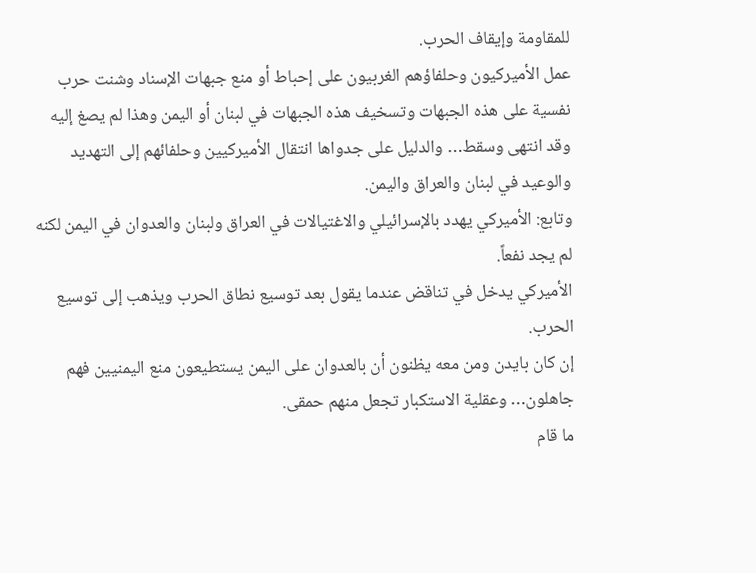للمقاومة وإيقاف الحرب.
عمل الأميركيون وحلفاؤهم الغربيون على إحباط أو منع جبهات الإسناد وشنت حرب نفسية على هذه الجبهات وتسخيف هذه الجبهات في لبنان أو اليمن وهذا لم يصغ إليه وقد انتهى وسقط… والدليل على جدواها انتقال الأميركيين وحلفائهم إلى التهديد والوعيد في لبنان والعراق واليمن.
وتابع: الأميركي يهدد بالإسرائيلي والاغتيالات في العراق ولبنان والعدوان في اليمن لكنه لم يجد نفعاً.
الأميركي يدخل في تناقض عندما يقول بعد توسيع نطاق الحرب ويذهب إلى توسيع الحرب.
إن كان بايدن ومن معه يظنون أن بالعدوان على اليمن يستطيعون منع اليمنيين فهم جاهلون… وعقلية الاستكبار تجعل منهم حمقى.
ما قام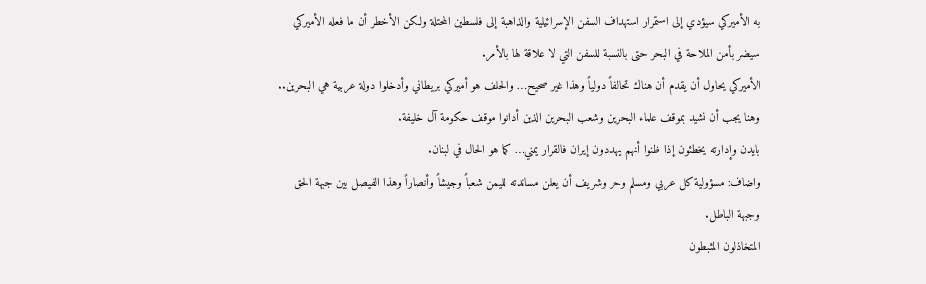به الأميركي سيؤدي إلى استمرار استهداف السفن الإسرائيلية والذاهبة إلى فلسطين المحتلة ولكن الأخطر أن ما فعله الأميركي سيضر بأمن الملاحة في البحر حتى بالنسبة للسفن التي لا علاقة لها بالأمر.
الأميركي يحاول أن يقدم أن هناك تحالفاً دولياً وهذا غير صحيح… والحلف هو أميركي بريطاني وأدخلوا دولة عربية هي البحرين.. وهنا يجب أن نشيد بموقف علماء البحرين وشعب البحرين الذين أدانوا موقف حكومة آل خليفة.
بايدن وإدارته يخطئون إذا ظنوا أنهم يهددون إيران فالقرار يمني… كما هو الحال في لبنان.
واضاف: مسؤولية كل عربي ومسلم وحر وشريف أن يعلن مساندته لليمن شعباً وجيشاً وأنصاراً وهذا الفيصل بين جبهة الحق وجبهة الباطل.
المتخاذلون المثبطون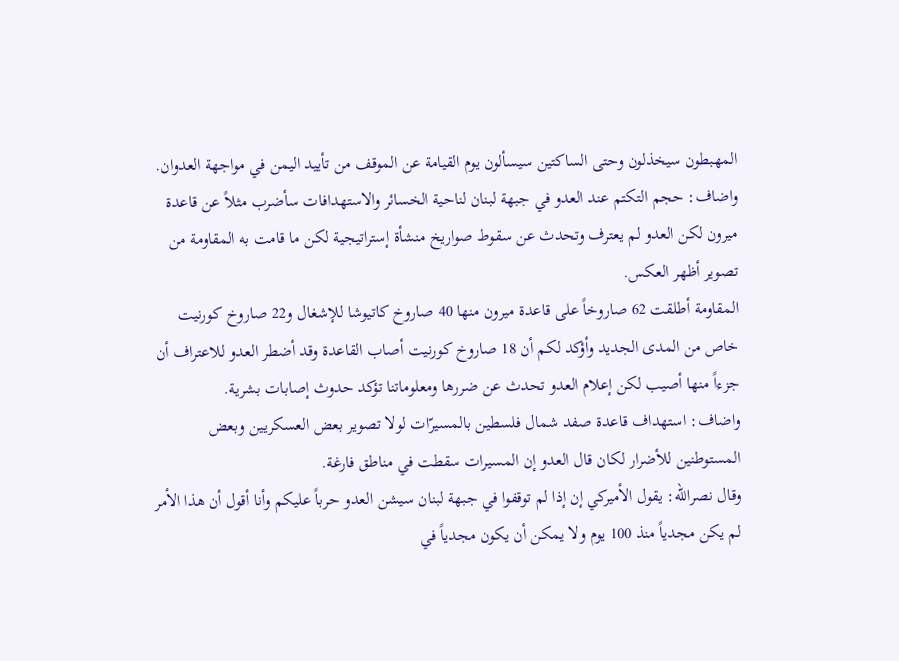المهبطون سيخذلون وحتى الساكتين سيسألون يوم القيامة عن الموقف من تأييد اليمن في مواجهة العدوان.
واضاف: حجم التكتم عند العدو في جبهة لبنان لناحية الخسائر والاستهدافات سأضرب مثلاً عن قاعدة ميرون لكن العدو لم يعترف وتحدث عن سقوط صواريخ منشأة إستراتيجية لكن ما قامت به المقاومة من تصوير أظهر العكس.
المقاومة أطلقت 62 صاروخاً على قاعدة ميرون منها 40 صاروخ كاتيوشا للإشغال و22 صاروخ كورنيت خاص من المدى الجديد وأؤكد لكم أن 18 صاروخ كورنيت أصاب القاعدة وقد أضطر العدو للاعتراف أن جزءاً منها أصيب لكن إعلام العدو تحدث عن ضررها ومعلوماتنا تؤكد حدوث إصابات بشرية.
واضاف: استهداف قاعدة صفد شمال فلسطين بالمسيرّات لولا تصوير بعض العسكريين وبعض المستوطنين للأضرار لكان قال العدو إن المسيرات سقطت في مناطق فارغة.
وقال نصرالله: يقول الأميركي إن إذا لم توقفوا في جبهة لبنان سيشن العدو حرباً عليكم وأنا أقول أن هذا الأمر لم يكن مجدياً منذ 100 يوم ولا يمكن أن يكون مجدياً في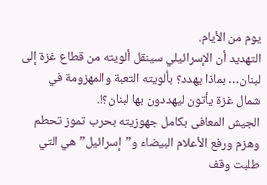يوم من الأيام.
التهديد أن الإسرائيلي سينقل ألويته من قطاع غزة إلى لبنان… بماذا يهدد؟ بألويته التعبة والمهزومة في شمال غزة يأتون ليهددون بها لبنان؟!.
الجيش المعافى بكامل جهوزيته بحرب تموز تحطم وهزم ورفع الأعلام البيضاء و”إسرائيل” هي التي طلبت وقف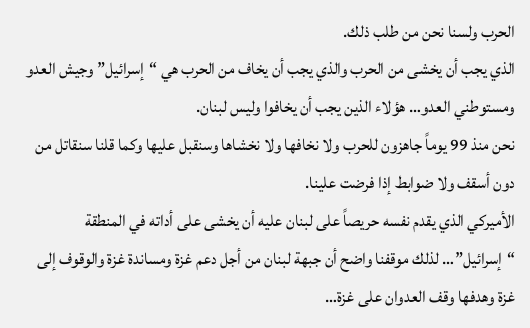الحرب ولسنا نحن من طلب ذلك.
الذي يجب أن يخشى من الحرب والذي يجب أن يخاف من الحرب هي “إسرائيل” وجيش العدو ومستوطني العدو… هؤلاء الذين يجب أن يخافوا وليس لبنان.
نحن منذ 99 يوماً جاهزون للحرب ولا نخافها ولا نخشاها وسنقبل عليها وكما قلنا سنقاتل من دون أسقف ولا ضوابط إذا فرضت علينا.
الأميركي الذي يقدم نفسه حريصاً على لبنان عليه أن يخشى على أداته في المنطقة “إسرائيل”… لذلك موقفنا واضح أن جبهة لبنان من أجل دعم غزة ومساندة غزة والوقوف إلى غزة وهدفها وقف العدوان على غزة…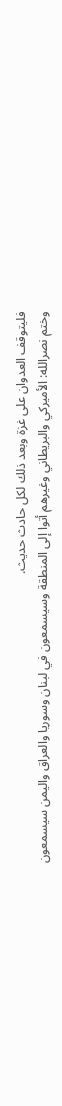فليتوقف العدوان على غزة وبعد ذلك لكل حادث حديث.
وختم نصرالله: الأميركي والبريطاني وغيرهم أتوا إلى المنطقة وسيسمعون في لبنان وسوريا والعراق واليمن سيسمعون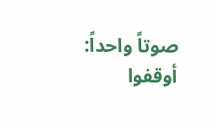صوتاً واحداً: أوقفوا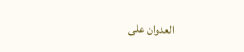العدوان على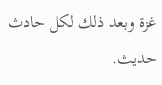غزة وبعد ذلك لكل حادث حديث.